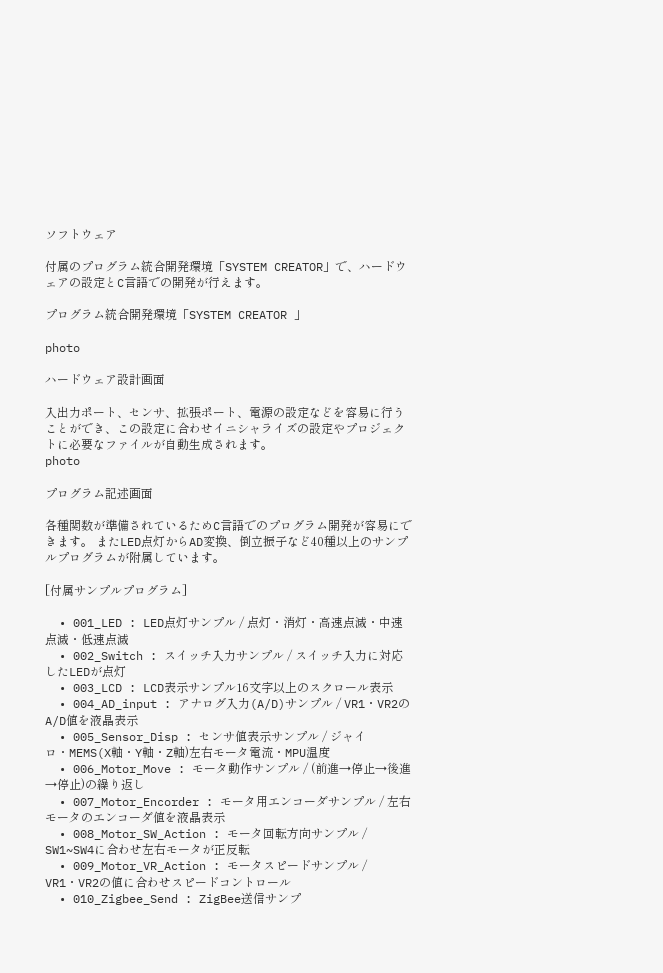ソフトウェア

付属のプログラム統合開発環境「SYSTEM CREATOR」で、ハードウェアの設定とC言語での開発が行えます。

プログラム統合開発環境「SYSTEM CREATOR 」

photo

ハードウェア設計画面

入出力ポート、センサ、拡張ポート、電源の設定などを容易に行うことができ、この設定に合わせイニシャライズの設定やプロジェクトに必要なファイルが自動生成されます。
photo

プログラム記述画面

各種関数が準備されているためC言語でのプログラム開発が容易にできます。 またLED点灯からAD変換、倒立振子など40種以上のサンプルプログラムが附属しています。

[付属サンプルプログラム]

  • 001_LED : LED点灯サンプル / 点灯・消灯・高速点滅・中速点滅・低速点滅
  • 002_Switch : スイッチ入力サンプル / スイッチ入力に対応したLEDが点灯
  • 003_LCD : LCD表示サンプル16文字以上のスクロール表示
  • 004_AD_input : アナログ入力(A/D)サンプル / VR1・VR2のA/D値を液晶表示
  • 005_Sensor_Disp : センサ値表示サンプル / ジャイロ・MEMS(X軸・Y軸・Z軸)左右モータ電流・MPU温度
  • 006_Motor_Move : モータ動作サンプル / (前進→停止→後進→停止)の繰り返し
  • 007_Motor_Encorder : モータ用エンコーダサンプル / 左右モータのエンコーダ値を液晶表示
  • 008_Motor_SW_Action : モータ回転方向サンプル / SW1~SW4に合わせ左右モータが正反転
  • 009_Motor_VR_Action : モータスピードサンプル / VR1・VR2の値に合わせスピードコントロール
  • 010_Zigbee_Send : ZigBee送信サンプ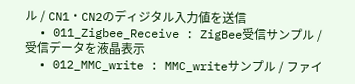ル / CN1・CN2のディジタル入力値を送信
  • 011_Zigbee_Receive : ZigBee受信サンプル / 受信データを液晶表示
  • 012_MMC_write : MMC_writeサンプル / ファイ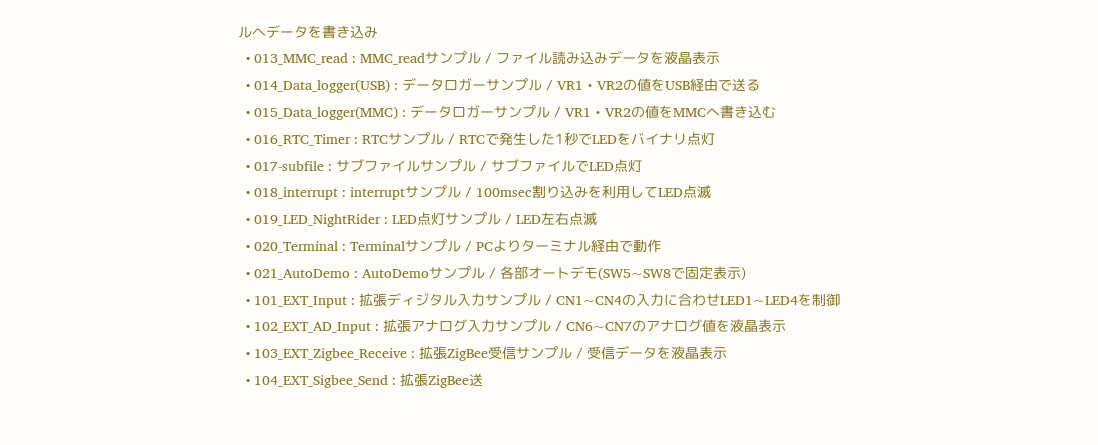ルへデータを書き込み
  • 013_MMC_read : MMC_readサンプル / ファイル読み込みデータを液晶表示
  • 014_Data_logger(USB) : データロガーサンプル / VR1・VR2の値をUSB経由で送る
  • 015_Data_logger(MMC) : データロガーサンプル / VR1・VR2の値をMMCへ書き込む
  • 016_RTC_Timer : RTCサンプル / RTCで発生した1秒でLEDをバイナリ点灯
  • 017-subfile : サブファイルサンプル / サブファイルでLED点灯
  • 018_interrupt : interruptサンプル / 100msec割り込みを利用してLED点滅
  • 019_LED_NightRider : LED点灯サンプル / LED左右点滅
  • 020_Terminal : Terminalサンプル / PCよりターミナル経由で動作
  • 021_AutoDemo : AutoDemoサンプル / 各部オートデモ(SW5~SW8で固定表示)
  • 101_EXT_Input : 拡張ディジタル入力サンプル / CN1~CN4の入力に合わせLED1~LED4を制御
  • 102_EXT_AD_Input : 拡張アナログ入力サンプル / CN6~CN7のアナログ値を液晶表示
  • 103_EXT_Zigbee_Receive : 拡張ZigBee受信サンプル / 受信データを液晶表示
  • 104_EXT_Sigbee_Send : 拡張ZigBee送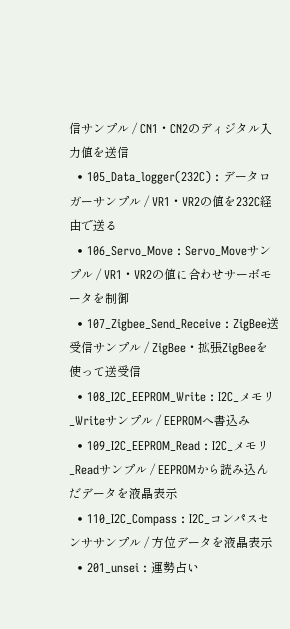信サンプル / CN1・CN2のディジタル入力値を送信
  • 105_Data_logger(232C) : データロガーサンプル / VR1・VR2の値を232C経由で送る
  • 106_Servo_Move : Servo_Moveサンプル / VR1・VR2の値に合わせサーボモータを制御
  • 107_Zigbee_Send_Receive : ZigBee送受信サンプル / ZigBee・拡張ZigBeeを使って送受信
  • 108_I2C_EEPROM_Write : I2C_メモリ_Writeサンプル / EEPROMへ書込み
  • 109_I2C_EEPROM_Read : I2C_メモリ_Readサンプル / EEPROMから読み込んだデータを液晶表示
  • 110_I2C_Compass : I2C_コンパスセンササンプル / 方位データを液晶表示
  • 201_unsei : 運勢占い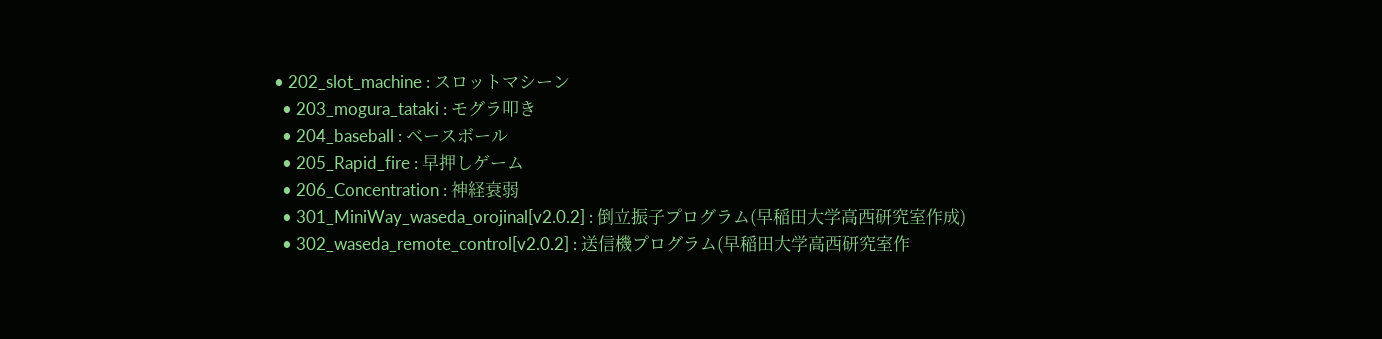• 202_slot_machine : スロットマシーン
  • 203_mogura_tataki : モグラ叩き
  • 204_baseball : ベースボール
  • 205_Rapid_fire : 早押しゲーム
  • 206_Concentration : 神経衰弱
  • 301_MiniWay_waseda_orojinal[v2.0.2] : 倒立振子プログラム(早稲田大学高西研究室作成)
  • 302_waseda_remote_control[v2.0.2] : 送信機プログラム(早稲田大学高西研究室作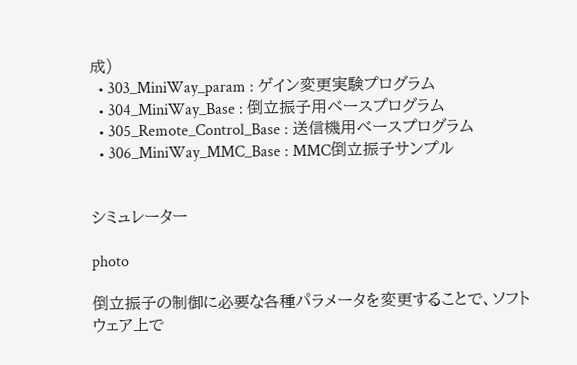成)
  • 303_MiniWay_param : ゲイン変更実験プログラム
  • 304_MiniWay_Base : 倒立振子用ベースプログラム
  • 305_Remote_Control_Base : 送信機用ベースプログラム
  • 306_MiniWay_MMC_Base : MMC倒立振子サンプル


シミュレーター

photo

倒立振子の制御に必要な各種パラメータを変更することで、ソフトウェア上で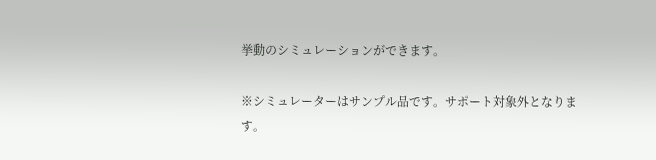挙動のシミュレーションができます。

※シミュレーターはサンプル品です。サポート対象外となります。